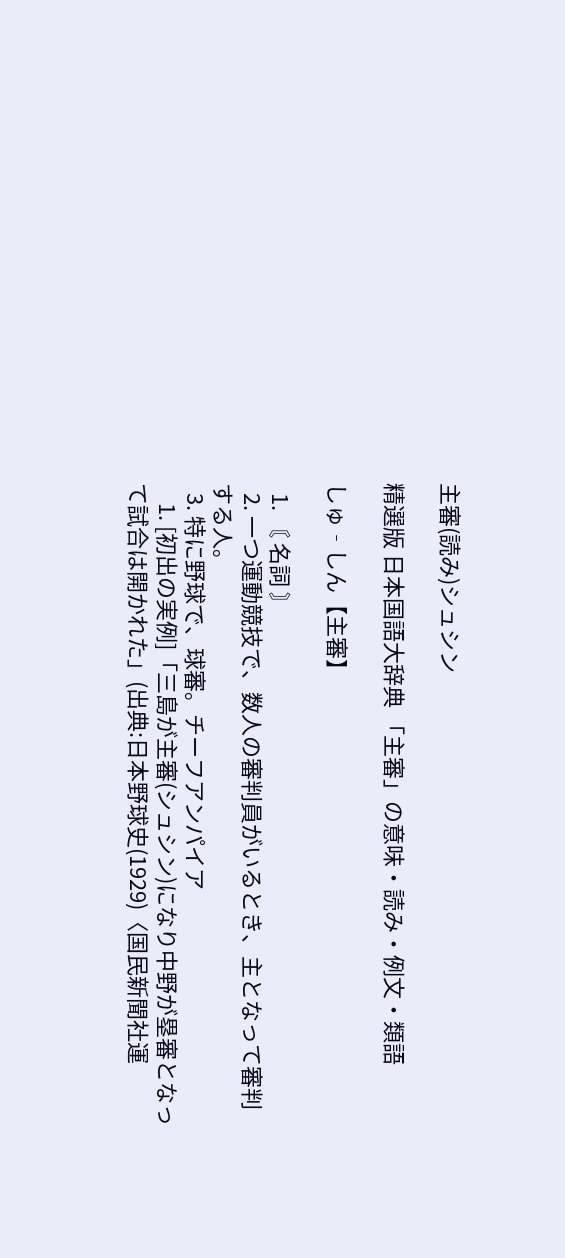主審(読み)シュシン

精選版 日本国語大辞典 「主審」の意味・読み・例文・類語

しゅ‐しん【主審】

  1. 〘 名詞 〙
  2. 一つ運動競技で、数人の審判員がいるとき、主となって審判する人。
  3. 特に野球で、球審。チーフアンパイア
    1. [初出の実例]「三島が主審(シュシン)になり中野が塁審となって試合は開かれた」(出典:日本野球史(1929)〈国民新聞社運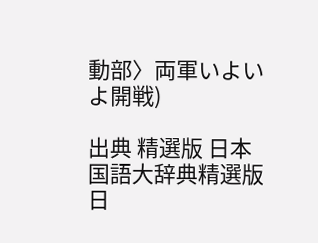動部〉両軍いよいよ開戦)

出典 精選版 日本国語大辞典精選版 日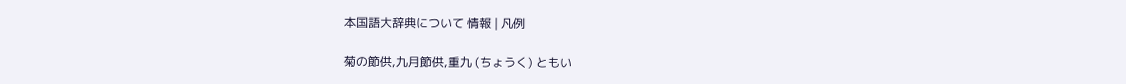本国語大辞典について 情報 | 凡例

菊の節供,九月節供,重九 (ちょうく) ともい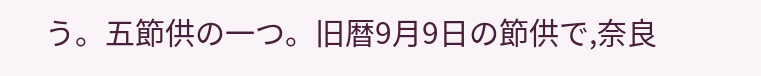う。五節供の一つ。旧暦9月9日の節供で,奈良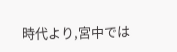時代より,宮中では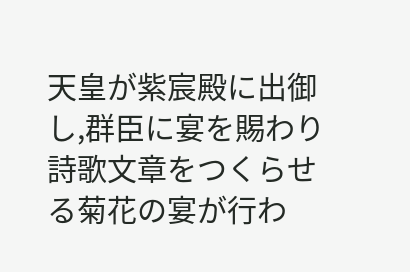天皇が紫宸殿に出御し,群臣に宴を賜わり詩歌文章をつくらせる菊花の宴が行わ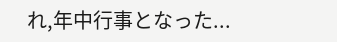れ,年中行事となった...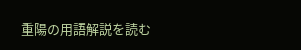重陽の用語解説を読む